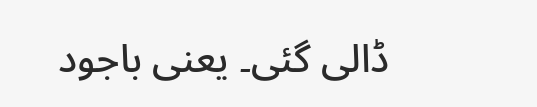ڈالی گئی۔ یعنی باجود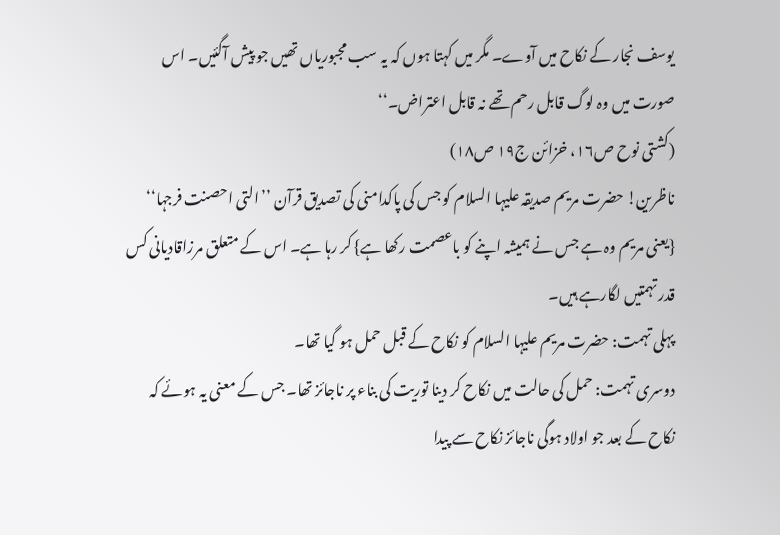یوسف نجار کے نکاح میں آوے۔ مگر میں کہتا ہوں کہ یہ سب مجبوریاں تھیں جو پیش آگئیں۔ اس صورت میں وہ لوگ قابل رحم تھے نہ قابل اعتراض۔‘‘
(کشتی نوح ص۱۶، خزائن ج۱۹ ص۱۸)
ناظرین! حضرت مریم صدیقہ علیہا السلام کو جس کی پاکدامنی کی تصدیق قرآن ’’التی احصنت فرجہا‘‘ {یعنی مریم وہ ہے جس نے ہمیشہ اپنے کو باعصمت رکھا ہے} کر رہا ہے۔ اس کے متعلق مرزاقادیانی کس قدر تہمتیں لگارہے ہیں۔
پہلی تہمت: حضرت مریم علیہا السلام کو نکاح کے قبل حمل ہو گیا تھا۔
دوسری تہمت: حمل کی حالت میں نکاح کر دینا توریت کی بناء پر ناجائز تھا۔ جس کے معنی یہ ہوئے کہ نکاح کے بعد جو اولاد ہوگی ناجائز نکاح سے پیدا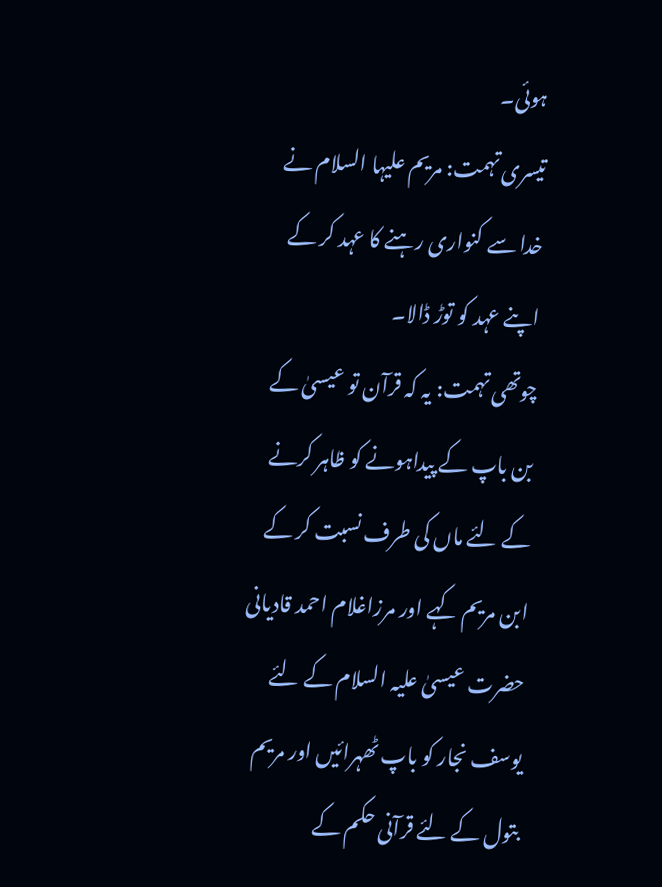ہوئی۔
تیسری تہمت: مریم علیہا السلام نے خدا سے کنواری رہنے کا عہد کر کے اپنے عہد کو توڑ ڈالا۔
چوتھی تہمت: یہ کہ قرآن تو عیسیٰ کے بن باپ کے پیداہونے کو ظاہر کرنے کے لئے ماں کی طرف نسبت کر کے ابن مریم کہے اور مرزاغلام احمد قادیانی حضرت عیسیٰ علیہ السلام کے لئے یوسف نجار کو باپ ٹھہرائیں اور مریم بتول کے لئے قرآنی حکم کے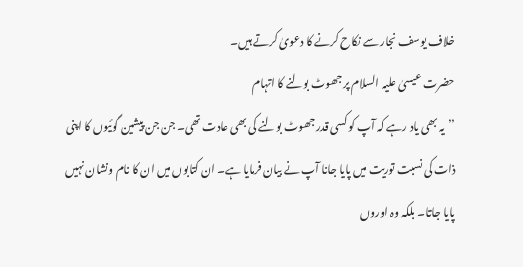خلاف یوسف نجار سے نکاح کرنے کا دعویٰ کرتے ہیں۔
حضرت عیسیٰ علیہ السلام پر جھوٹ بولنے کا اتہام
’’یہ بھی یاد رہے کہ آپ کو کسی قدر جھوٹ بولنے کی بھی عادت تھی۔ جن جن پیشین گوئیوں کا اپنی ذات کی نسبت توریت میں پایا جانا آپ نے بیان فرمایا ہے۔ ان کتابوں میں ان کا نام ونشان نہیں پایا جاتا۔ بلکہ وہ اوروں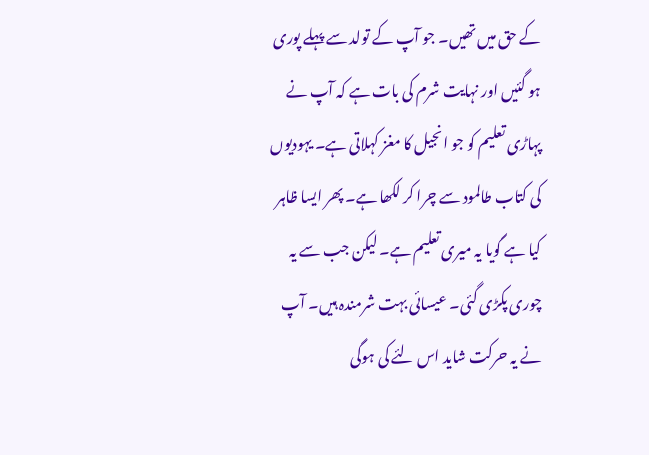کے حق میں تھیں۔ جو آپ کے تولد سے پہلے پوری ہو گئیں اور نہایت شرم کی بات ہے کہ آپ نے پہاڑی تعلیم کو جو انجیل کا مغز کہلاتی ہے۔ یہودیوں کی کتاب طالمود سے چرا کر لکھا ہے۔ پھر ایسا ظاہر کیا ہے گویا یہ میری تعلیم ہے۔ لیکن جب سے یہ چوری پکڑی گئی۔ عیسائی بہت شرمندہ ہیں۔ آپ نے یہ حرکت شاید اس لئے کی ہوگی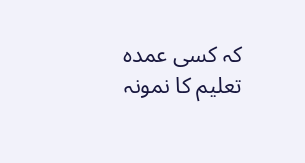کہ کسی عمدہ تعلیم کا نمونہ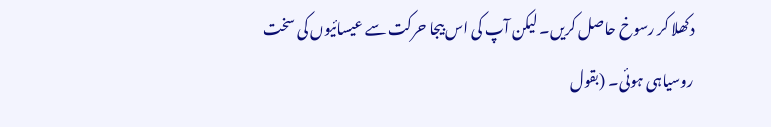دکھلا کر رسوخ حاصل کریں۔ لیکن آپ کی اس بیجا حرکت سے عیسائیوں کی سخت روسیاہی ہوئی۔ (بقول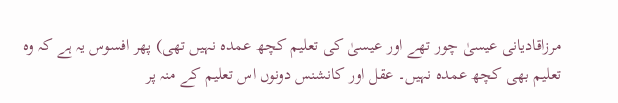مرزاقادیانی عیسیٰ چور تھے اور عیسیٰ کی تعلیم کچھ عمدہ نہیں تھی) پھر افسوس یہ ہے کہ وہ تعلیم بھی کچھ عمدہ نہیں۔ عقل اور کانشنس دونوں اس تعلیم کے منہ پر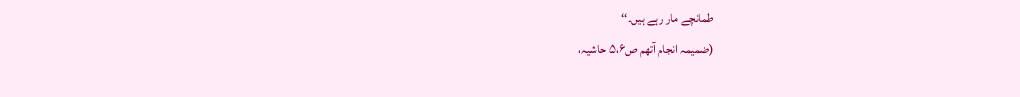طمانچے مار رہے ہیں۔‘‘
(ضمیمہ انجام آتھم ص۵،۶ حاشیہ،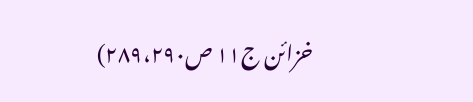خزائن ج۱۱ ص۲۸۹،۲۹۰)